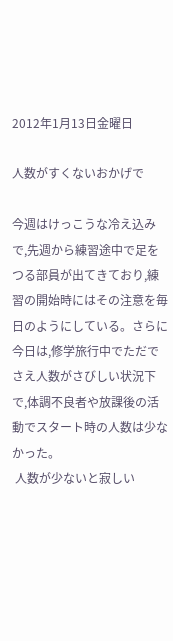2012年1月13日金曜日

人数がすくないおかげで

今週はけっこうな冷え込みで,先週から練習途中で足をつる部員が出てきており,練習の開始時にはその注意を毎日のようにしている。さらに今日は,修学旅行中でただでさえ人数がさびしい状況下で,体調不良者や放課後の活動でスタート時の人数は少なかった。
 人数が少ないと寂しい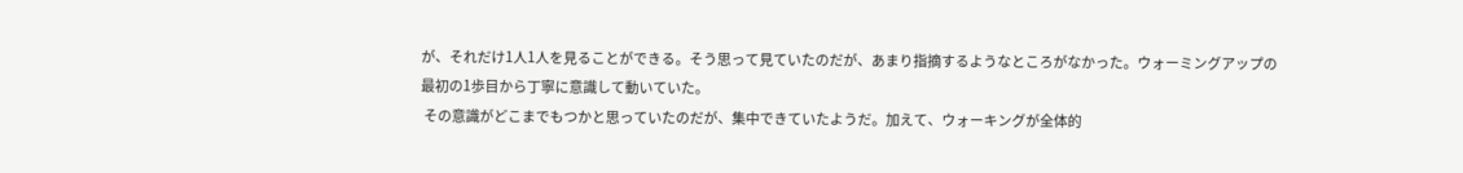が、それだけ1人1人を見ることができる。そう思って見ていたのだが、あまり指摘するようなところがなかった。ウォーミングアップの最初の1歩目から丁寧に意識して動いていた。
 その意識がどこまでもつかと思っていたのだが、集中できていたようだ。加えて、ウォーキングが全体的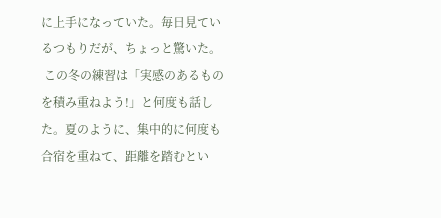に上手になっていた。毎日見ているつもりだが、ちょっと驚いた。
 この冬の練習は「実感のあるものを積み重ねよう!」と何度も話した。夏のように、集中的に何度も合宿を重ねて、距離を踏むとい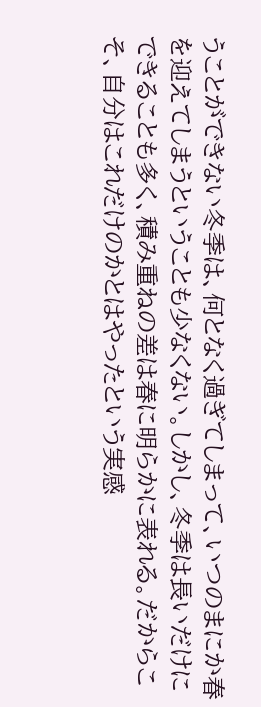うことができない冬季は、何となく過ぎてしまって、いつのまにか春を迎えてしまうということも少なくない。しかし、冬季は長いだけにできることも多く、積み重ねの差は春に明らかに表れる。だからこそ、自分はこれだけのかとはやったという実感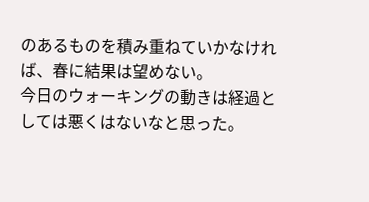のあるものを積み重ねていかなければ、春に結果は望めない。
今日のウォーキングの動きは経過としては悪くはないなと思った。